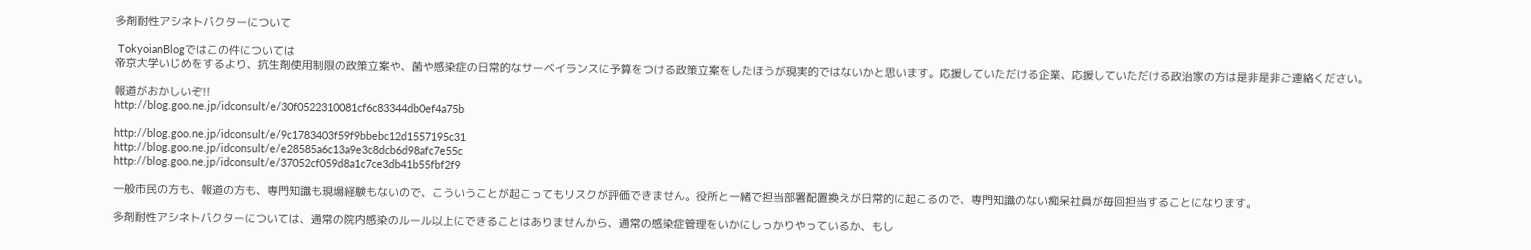多剤耐性アシネトバクターについて

 TokyoianBlogではこの件については
帝京大学いじめをするより、抗生剤使用制限の政策立案や、菌や感染症の日常的なサーベイランスに予算をつける政策立案をしたほうが現実的ではないかと思います。応援していただける企業、応援していただける政治家の方は是非是非ご連絡ください。

報道がおかしいぞ!!
http://blog.goo.ne.jp/idconsult/e/30f0522310081cf6c83344db0ef4a75b

http://blog.goo.ne.jp/idconsult/e/9c1783403f59f9bbebc12d1557195c31
http://blog.goo.ne.jp/idconsult/e/e28585a6c13a9e3c8dcb6d98afc7e55c
http://blog.goo.ne.jp/idconsult/e/37052cf059d8a1c7ce3db41b55fbf2f9

一般市民の方も、報道の方も、専門知識も現場経験もないので、こういうことが起こってもリスクが評価できません。役所と一緒で担当部署配置換えが日常的に起こるので、専門知識のない痴呆社員が毎回担当することになります。

多剤耐性アシネトバクターについては、通常の院内感染のルール以上にできることはありませんから、通常の感染症管理をいかにしっかりやっているか、もし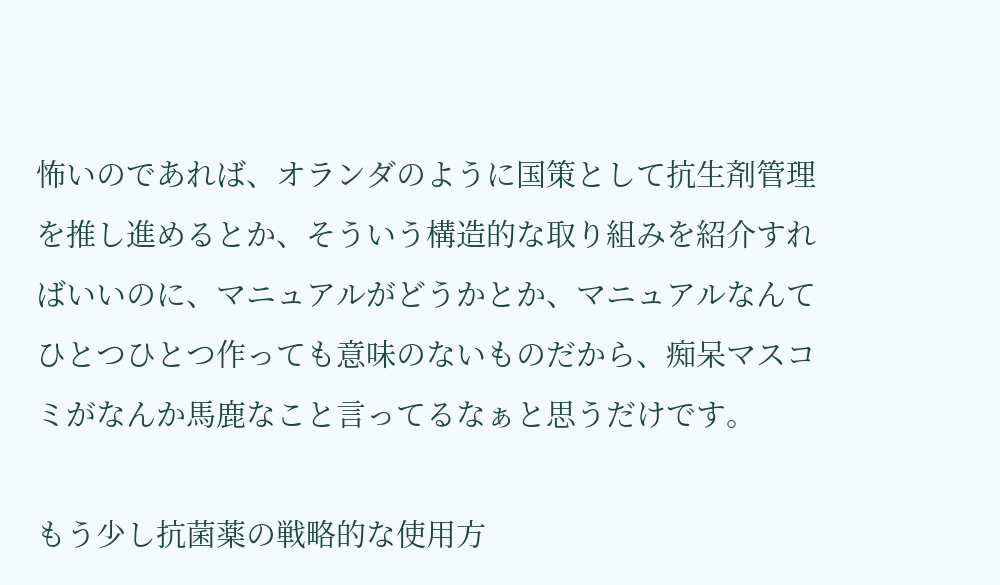怖いのであれば、オランダのように国策として抗生剤管理を推し進めるとか、そういう構造的な取り組みを紹介すればいいのに、マニュアルがどうかとか、マニュアルなんてひとつひとつ作っても意味のないものだから、痴呆マスコミがなんか馬鹿なこと言ってるなぁと思うだけです。

もう少し抗菌薬の戦略的な使用方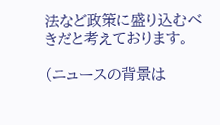法など政策に盛り込むべきだと考えております。

(ニュースの背景は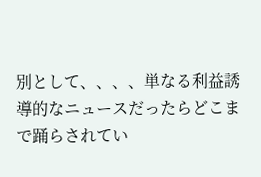別として、、、、単なる利益誘導的なニュースだったらどこまで踊らされてい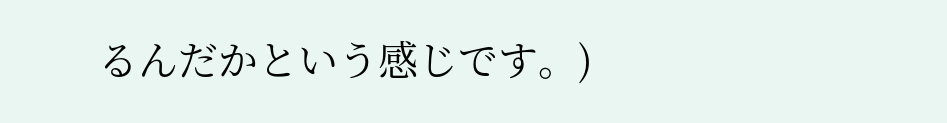るんだかという感じです。)